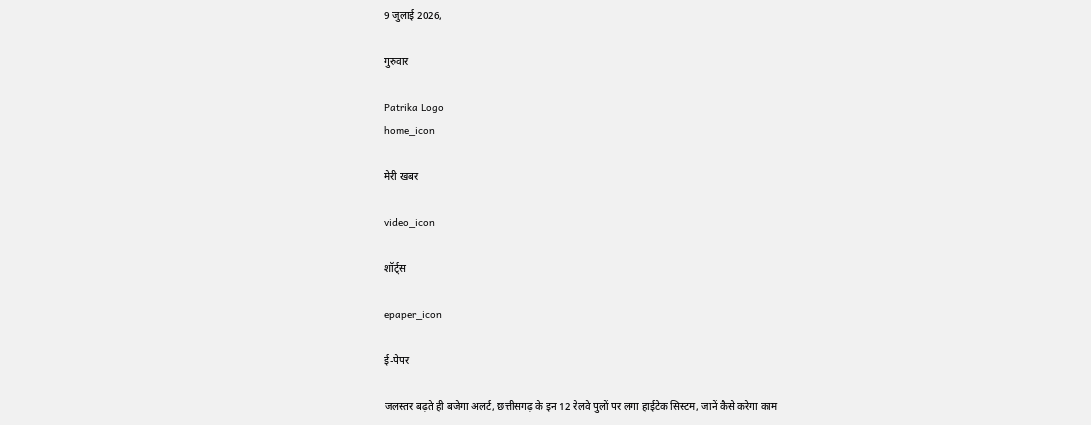9 जुलाई 2026,

गुरुवार

Patrika Logo
home_icon

मेरी खबर

video_icon

शॉर्ट्स

epaper_icon

ई-पेपर

जलस्तर बढ़ते ही बजेगा अलर्ट, छत्तीसगढ़ के इन 12 रेलवे पुलों पर लगा हाईटेक सिस्टम, जानें कैसे करेगा काम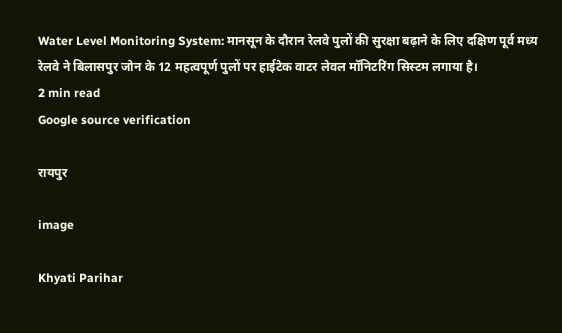Water Level Monitoring System: मानसून के दौरान रेलवे पुलों की सुरक्षा बढ़ाने के लिए दक्षिण पूर्व मध्य रेलवे ने बिलासपुर जोन के 12 महत्वपूर्ण पुलों पर हाईटेक वाटर लेवल मॉनिटरिंग सिस्टम लगाया है।
2 min read
Google source verification

रायपुर

image

Khyati Parihar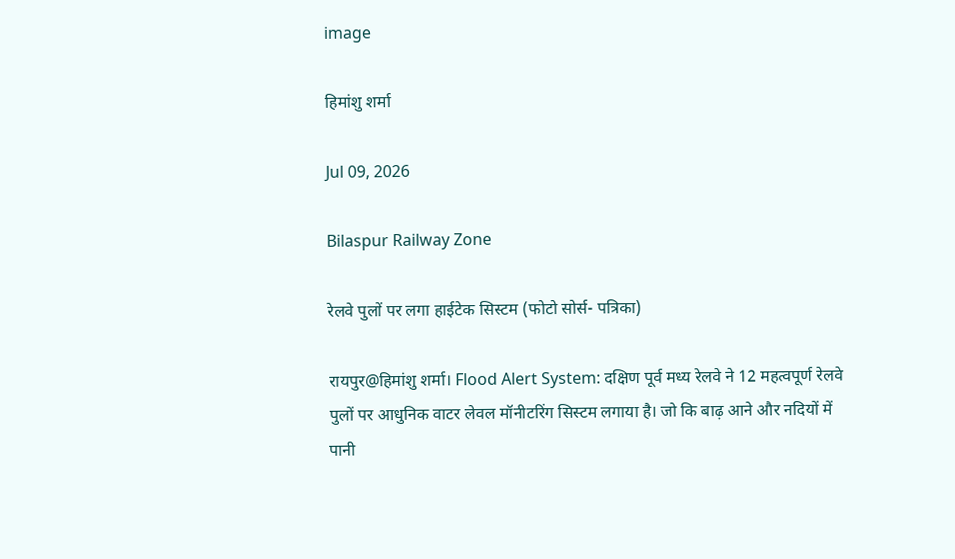image

हिमांशु शर्मा

Jul 09, 2026

Bilaspur Railway Zone

रेलवे पुलों पर लगा हाईटेक सिस्टम (फोटो सोर्स- पत्रिका)

रायपुर@हिमांशु शर्मा। Flood Alert System: दक्षिण पूर्व मध्य रेलवे ने 12 महत्वपूर्ण रेलवे पुलों पर आधुनिक वाटर लेवल मॉनीटरिंग सिस्टम लगाया है। जो कि बाढ़ आने और नदियों में पानी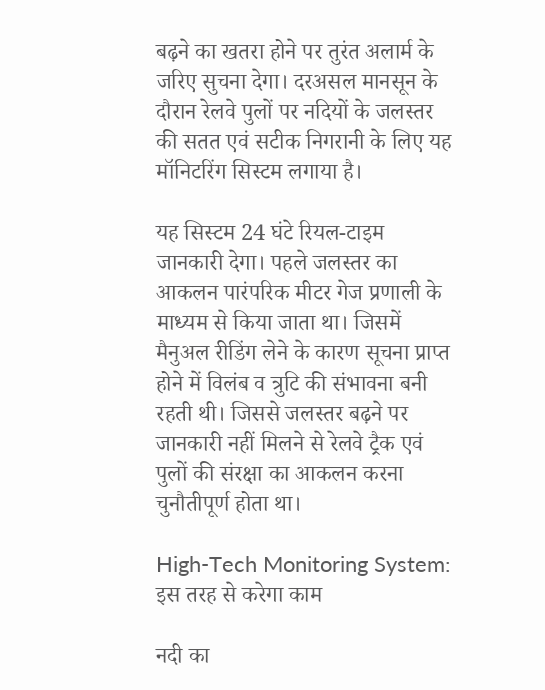बढ़ने का खतरा होने पर तुरंत अलार्म के जरिए सुचना देगा। दरअसल मानसून के दौरान रेलवे पुलों पर नदियों के जलस्तर की सतत एवं सटीक निगरानी के लिए यह मॉनिटरिंग सिस्टम लगाया है।

यह सिस्टम 24 घंटे रियल-टाइम जानकारी देगा। पहले जलस्तर का आकलन पारंपरिक मीटर गेज प्रणाली के माध्यम से किया जाता था। जिसमें मैनुअल रीडिंग लेने के कारण सूचना प्राप्त होने में विलंब व त्रुटि की संभावना बनी रहती थी। जिससे जलस्तर बढ़ने पर जानकारी नहीं मिलने से रेलवे ट्रैक एवं पुलों की संरक्षा का आकलन करना चुनौतीपूर्ण होता था।

High-Tech Monitoring System: इस तरह से करेगा काम

नदी का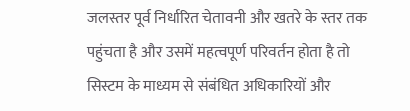जलस्तर पूर्व निर्धारित चेतावनी और खतरे के स्तर तक पहुंचता है और उसमें महत्वपूर्ण परिवर्तन होता है तो सिस्टम के माध्यम से संबंधित अधिकारियों और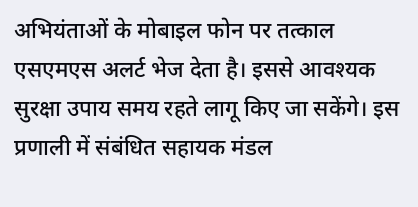अभियंताओं के मोबाइल फोन पर तत्काल एसएमएस अलर्ट भेज देता है। इससे आवश्यक सुरक्षा उपाय समय रहते लागू किए जा सकेंगे। इस प्रणाली में संबंधित सहायक मंडल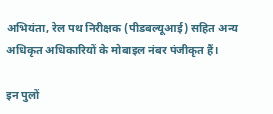अभियंता, रेल पथ निरीक्षक (पीडबल्यूआई) सहित अन्य अधिकृत अधिकारियों के मोबाइल नंबर पंजीकृत हैं।

इन पुलों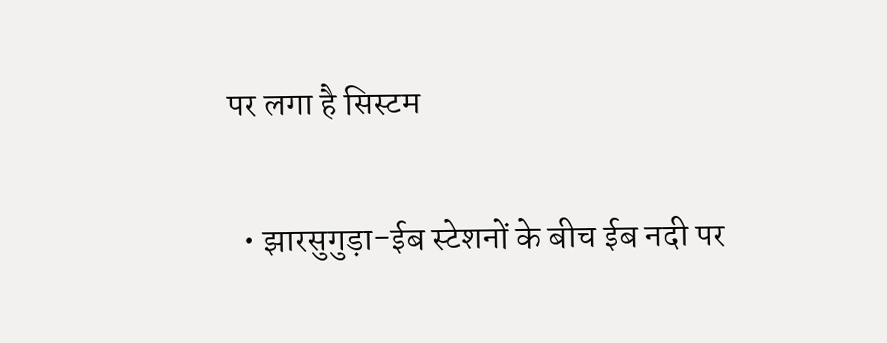पर लगा है सिस्टम

  • झारसुगुड़ा-ईब स्टेशनों के बीच ईब नदी पर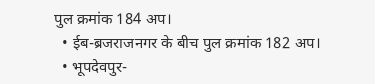पुल क्रमांक 184 अप।
  • ईब-ब्रजराजनगर के बीच पुल क्रमांक 182 अप।
  • भूपदेवपुर-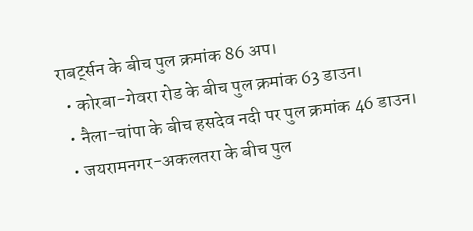राबर्ट्सन के बीच पुल क्रमांक 86 अप।
  • कोरबा-गेवरा रोड के बीच पुल क्रमांक 63 डाउन।
  • नैला-चांपा के बीच हसदेव नदी पर पुल क्रमांक 46 डाउन।
  • जयरामनगर-अकलतरा के बीच पुल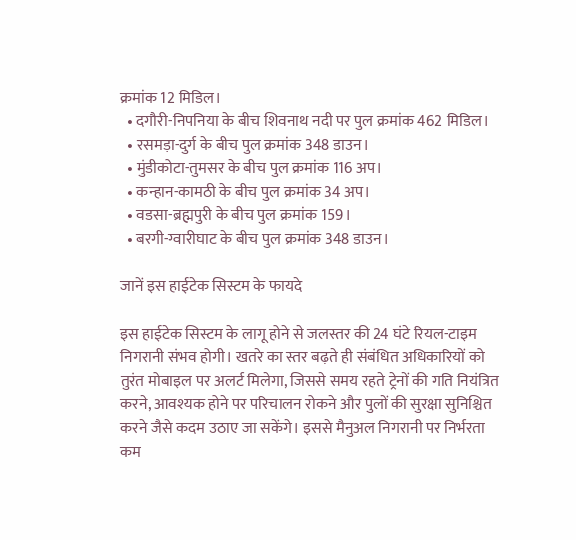क्रमांक 12 मिडिल।
  • दगौरी-निपनिया के बीच शिवनाथ नदी पर पुल क्रमांक 462 मिडिल।
  • रसमड़ा-दुर्ग के बीच पुल क्रमांक 348 डाउन।
  • मुंडीकोटा-तुमसर के बीच पुल क्रमांक 116 अप।
  • कन्हान-कामठी के बीच पुल क्रमांक 34 अप।
  • वडसा-ब्रह्मपुरी के बीच पुल क्रमांक 159।
  • बरगी-ग्वारीघाट के बीच पुल क्रमांक 348 डाउन।

जानें इस हाईटेक सिस्टम के फायदे

इस हाईटेक सिस्टम के लागू होने से जलस्तर की 24 घंटे रियल-टाइम निगरानी संभव होगी। खतरे का स्तर बढ़ते ही संबंधित अधिकारियों को तुरंत मोबाइल पर अलर्ट मिलेगा, जिससे समय रहते ट्रेनों की गति नियंत्रित करने, आवश्यक होने पर परिचालन रोकने और पुलों की सुरक्षा सुनिश्चित करने जैसे कदम उठाए जा सकेंगे। इससे मैनुअल निगरानी पर निर्भरता कम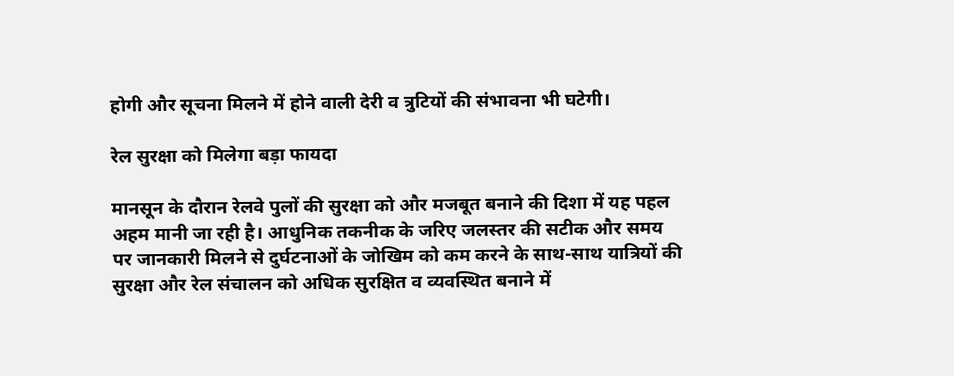होगी और सूचना मिलने में होने वाली देरी व त्रुटियों की संभावना भी घटेगी।

रेल सुरक्षा को मिलेगा बड़ा फायदा

मानसून के दौरान रेलवे पुलों की सुरक्षा को और मजबूत बनाने की दिशा में यह पहल अहम मानी जा रही है। आधुनिक तकनीक के जरिए जलस्तर की सटीक और समय पर जानकारी मिलने से दुर्घटनाओं के जोखिम को कम करने के साथ-साथ यात्रियों की सुरक्षा और रेल संचालन को अधिक सुरक्षित व व्यवस्थित बनाने में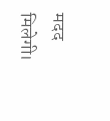मदद मिलेगी।